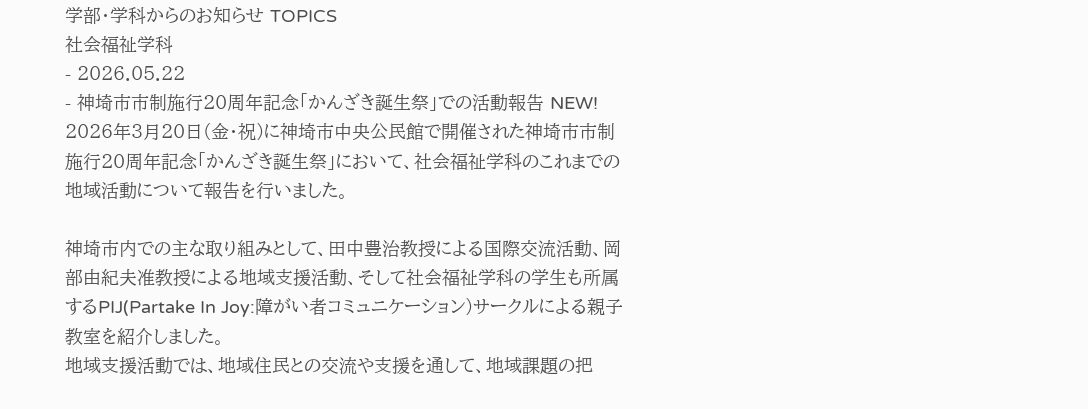学部・学科からのお知らせ TOPICS
社会福祉学科
- 2026.05.22
- 神埼市市制施行20周年記念「かんざき誕生祭」での活動報告 NEW!
2026年3月20日(金・祝)に神埼市中央公民館で開催された神埼市市制施行20周年記念「かんざき誕生祭」において、社会福祉学科のこれまでの地域活動について報告を行いました。

神埼市内での主な取り組みとして、田中豊治教授による国際交流活動、岡部由紀夫准教授による地域支援活動、そして社会福祉学科の学生も所属するPIJ(Partake In Joy:障がい者コミュニケーション)サークルによる親子教室を紹介しました。
地域支援活動では、地域住民との交流や支援を通して、地域課題の把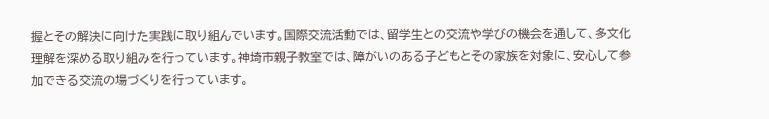握とその解決に向けた実践に取り組んでいます。国際交流活動では、留学生との交流や学びの機会を通して、多文化理解を深める取り組みを行っています。神埼市親子教室では、障がいのある子どもとその家族を対象に、安心して参加できる交流の場づくりを行っています。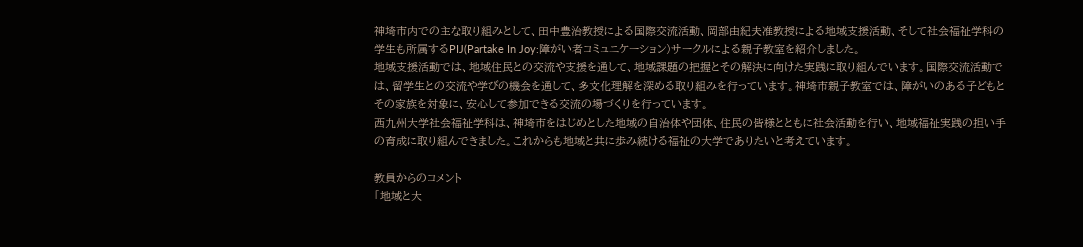神埼市内での主な取り組みとして、田中豊治教授による国際交流活動、岡部由紀夫准教授による地域支援活動、そして社会福祉学科の学生も所属するPIJ(Partake In Joy:障がい者コミュニケーション)サークルによる親子教室を紹介しました。
地域支援活動では、地域住民との交流や支援を通して、地域課題の把握とその解決に向けた実践に取り組んでいます。国際交流活動では、留学生との交流や学びの機会を通して、多文化理解を深める取り組みを行っています。神埼市親子教室では、障がいのある子どもとその家族を対象に、安心して参加できる交流の場づくりを行っています。
西九州大学社会福祉学科は、神埼市をはじめとした地域の自治体や団体、住民の皆様とともに社会活動を行い、地域福祉実践の担い手の育成に取り組んできました。これからも地域と共に歩み続ける福祉の大学でありたいと考えています。

教員からのコメント
「地域と大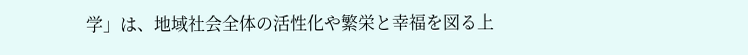学」は、地域社会全体の活性化や繁栄と幸福を図る上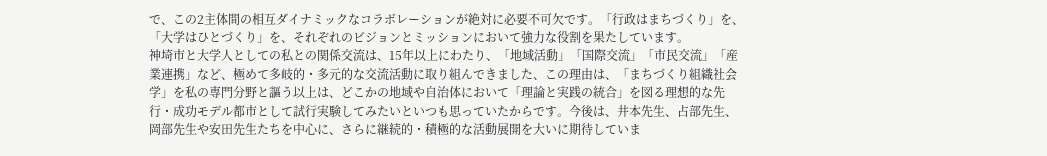で、この2主体間の相互ダイナミックなコラボレーションが絶対に必要不可欠です。「行政はまちづくり」を、「大学はひとづくり」を、それぞれのビジョンとミッションにおいて強力な役割を果たしています。
神埼市と大学人としての私との関係交流は、15年以上にわたり、「地域活動」「国際交流」「市民交流」「産業連携」など、極めて多岐的・多元的な交流活動に取り組んできました、この理由は、「まちづくり組織社会学」を私の専門分野と謳う以上は、どこかの地域や自治体において「理論と実践の統合」を図る理想的な先行・成功モデル都市として試行実験してみたいといつも思っていたからです。今後は、井本先生、占部先生、岡部先生や安田先生たちを中心に、さらに継続的・積極的な活動展開を大いに期待していま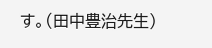す。(田中豊治先生)